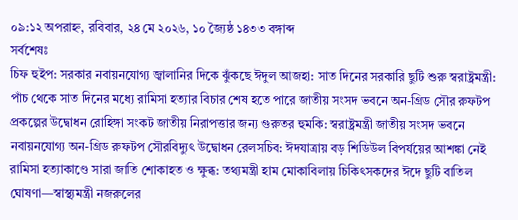০৯:১২ অপরাহ্ন, রবিবার, ২৪ মে ২০২৬, ১০ জ্যৈষ্ঠ ১৪৩৩ বঙ্গাব্দ
সর্বশেষঃ
চিফ হুইপ: সরকার নবায়নযোগ্য জ্বালানির দিকে ঝুঁকছে ঈদুল আজহা: সাত দিনের সরকারি ছুটি শুরু স্বরাষ্ট্রমন্ত্রী: পাঁচ থেকে সাত দিনের মধ্যে রামিসা হত্যার বিচার শেষ হতে পারে জাতীয় সংসদ ভবনে অন-গ্রিড সৌর রুফটপ প্রকল্পের উদ্বোধন রোহিঙ্গা সংকট জাতীয় নিরাপত্তার জন্য গুরুতর হুমকি: স্বরাষ্ট্রমন্ত্রী জাতীয় সংসদ ভবনে নবায়নযোগ্য অন-গ্রিড রুফটপ সৌরবিদ্যুৎ উদ্বোধন রেলসচিব: ঈদযাত্রায় বড় শিডিউল বিপর্যয়ের আশঙ্কা নেই রামিসা হত্যাকাণ্ডে সারা জাতি শোকাহত ও ক্ষুব্ধ: তথ্যমন্ত্রী হাম মোকাবিলায় চিকিৎসকদের ঈদে ছুটি বাতিল ঘোষণা—স্বাস্থ্যমন্ত্রী নজরুলের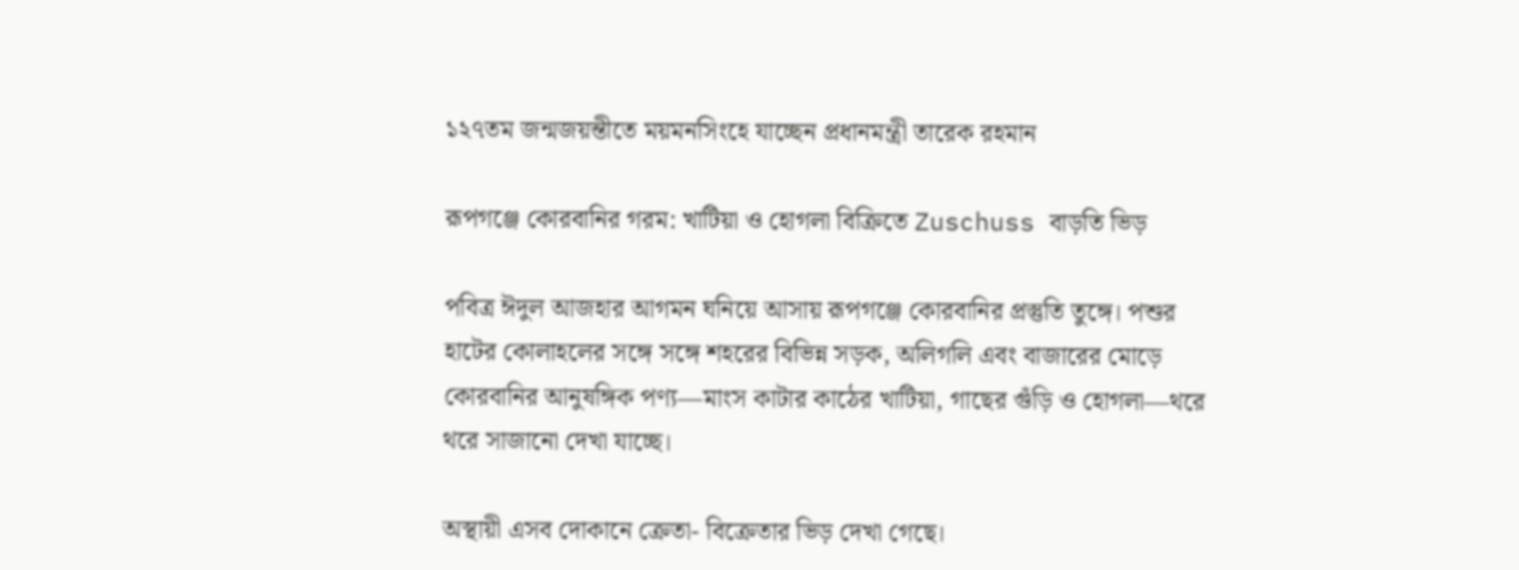১২৭তম জন্মজয়ন্তীতে ময়মনসিংহে যাচ্ছেন প্রধানমন্ত্রী তারেক রহমান

রূপগঞ্জে কোরবানির গরম: খাটিয়া ও হোগলা বিক্রিতে Zuschuss বাড়তি ভিড়

পবিত্র ঈদুল আজহার আগমন ঘনিয়ে আসায় রূপগঞ্জে কোরবানির প্রস্তুতি তুঙ্গে। পশুর হাটের কোলাহলের সঙ্গে সঙ্গে শহরের বিভিন্ন সড়ক, অলিগলি এবং বাজারের মোড়ে কোরবানির আনুষঙ্গিক পণ্য—মাংস কাটার কাঠের খাটিয়া, গাছের গুঁড়ি ও হোগলা—থরে থরে সাজানো দেখা যাচ্ছে।

অস্থায়ী এসব দোকানে ক্রেতা- বিক্রেতার ভিড় দেখা গেছে।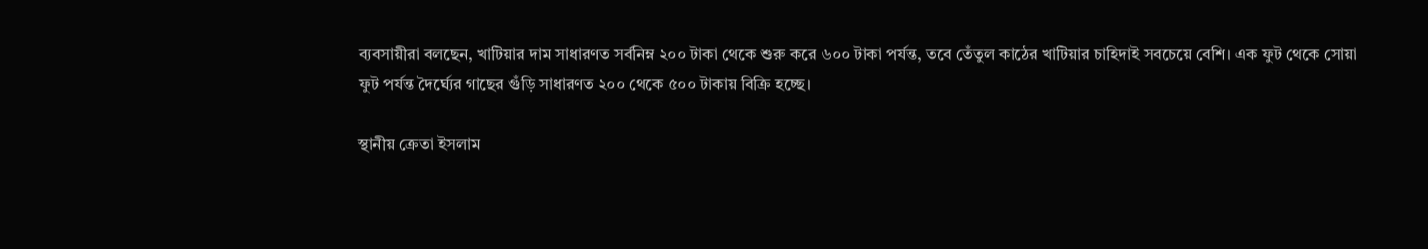ব্যবসায়ীরা বলছেন, খাটিয়ার দাম সাধারণত সর্বনিম্ন ২০০ টাকা থেকে শুরু করে ৬০০ টাকা পর্যন্ত, তবে তেঁতুল কাঠের খাটিয়ার চাহিদাই সবচেয়ে বেশি। এক ফুট থেকে সোয়া ফুট পর্যন্ত দৈর্ঘ্যের গাছের গুঁড়ি সাধারণত ২০০ থেকে ৫০০ টাকায় বিক্রি হচ্ছে।

স্থানীয় ক্রেতা ইসলাম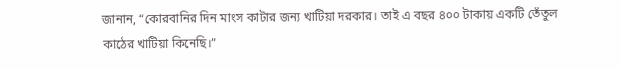জানান, “কোরবানির দিন মাংস কাটার জন্য খাটিয়া দরকার। তাই এ বছর ৪০০ টাকায় একটি তেঁতুল কাঠের খাটিয়া কিনেছি।”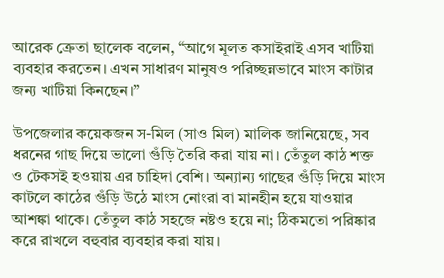আরেক ক্রেতা ছালেক বলেন, “আগে মূলত কসাইরাই এসব খাটিয়া ব্যবহার করতেন। এখন সাধারণ মানুষও পরিচ্ছন্নভাবে মাংস কাটার জন্য খাটিয়া কিনছেন।”

উপজেলার কয়েকজন স-মিল (সাও মিল) মালিক জানিয়েছে, সব ধরনের গাছ দিয়ে ভালো গুঁড়ি তৈরি করা যায় না। তেঁতুল কাঠ শক্ত ও টেকসই হওয়ায় এর চাহিদা বেশি। অন্যান্য গাছের গুঁড়ি দিয়ে মাংস কাটলে কাঠের গুঁড়ি উঠে মাংস নোংরা বা মানহীন হয়ে যাওয়ার আশঙ্কা থাকে। তেঁতুল কাঠ সহজে নষ্টও হয়ে না; ঠিকমতো পরিষ্কার করে রাখলে বহুবার ব্যবহার করা যায়।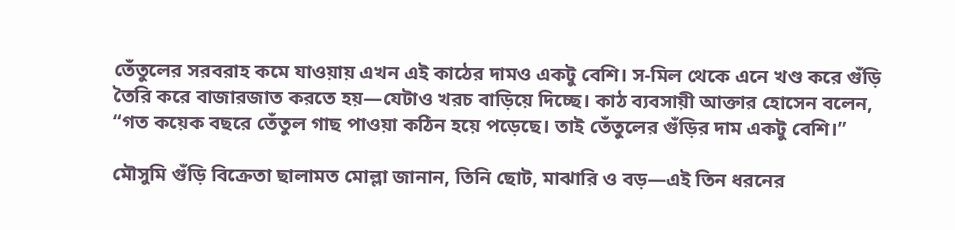তেঁতুলের সরবরাহ কমে যাওয়ায় এখন এই কাঠের দামও একটু বেশি। স-মিল থেকে এনে খণ্ড করে গুঁড়ি তৈরি করে বাজারজাত করতে হয়—যেটাও খরচ বাড়িয়ে দিচ্ছে। কাঠ ব্যবসায়ী আক্তার হোসেন বলেন, “গত কয়েক বছরে তেঁতুল গাছ পাওয়া কঠিন হয়ে পড়েছে। তাই তেঁতুলের গুঁড়ির দাম একটু বেশি।”

মৌসুমি গুঁড়ি বিক্রেতা ছালামত মোল্লা জানান, তিনি ছোট, মাঝারি ও বড়—এই তিন ধরনের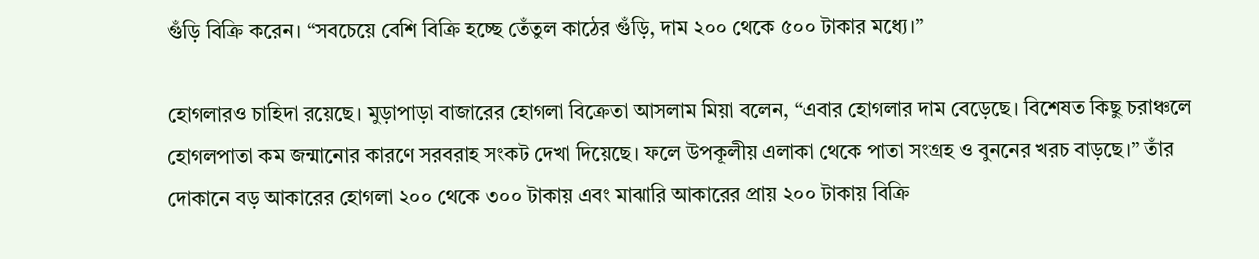গুঁড়ি বিক্রি করেন। “সবচেয়ে বেশি বিক্রি হচ্ছে তেঁতুল কাঠের গুঁড়ি, দাম ২০০ থেকে ৫০০ টাকার মধ্যে।”

হোগলারও চাহিদা রয়েছে। মুড়াপাড়া বাজারের হোগলা বিক্রেতা আসলাম মিয়া বলেন, “এবার হোগলার দাম বেড়েছে। বিশেষত কিছু চরাঞ্চলে হোগলপাতা কম জন্মানোর কারণে সরবরাহ সংকট দেখা দিয়েছে। ফলে উপকূলীয় এলাকা থেকে পাতা সংগ্রহ ও বুননের খরচ বাড়ছে।” তাঁর দোকানে বড় আকারের হোগলা ২০০ থেকে ৩০০ টাকায় এবং মাঝারি আকারের প্রায় ২০০ টাকায় বিক্রি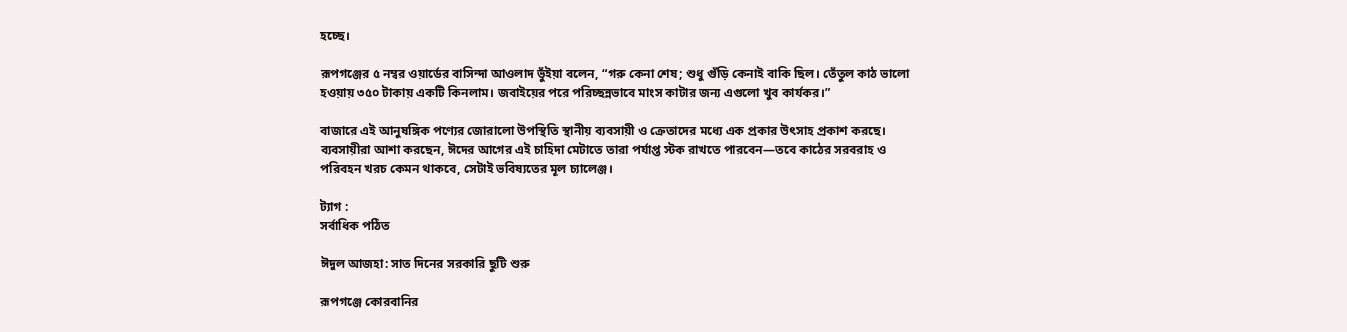হচ্ছে।

রূপগঞ্জের ৫ নম্বর ওয়ার্ডের বাসিন্দা আওলাদ ভুঁইয়া বলেন, “গরু কেনা শেষ; শুধু গুঁড়ি কেনাই বাকি ছিল। তেঁতুল কাঠ ভালো হওয়ায় ৩৫০ টাকায় একটি কিনলাম। জবাইয়ের পরে পরিচ্ছন্নভাবে মাংস কাটার জন্য এগুলো খুব কার্যকর।”

বাজারে এই আনুষঙ্গিক পণ্যের জোরালো উপস্থিতি স্থানীয় ব্যবসায়ী ও ক্রেতাদের মধ্যে এক প্রকার উৎসাহ প্রকাশ করছে। ব্যবসায়ীরা আশা করছেন, ঈদের আগের এই চাহিদা মেটাতে তারা পর্যাপ্ত স্টক রাখতে পারবেন—তবে কাঠের সরবরাহ ও পরিবহন খরচ কেমন থাকবে, সেটাই ভবিষ্যতের মূল চ্যালেঞ্জ।

ট্যাগ :
সর্বাধিক পঠিত

ঈদুল আজহা: সাত দিনের সরকারি ছুটি শুরু

রূপগঞ্জে কোরবানির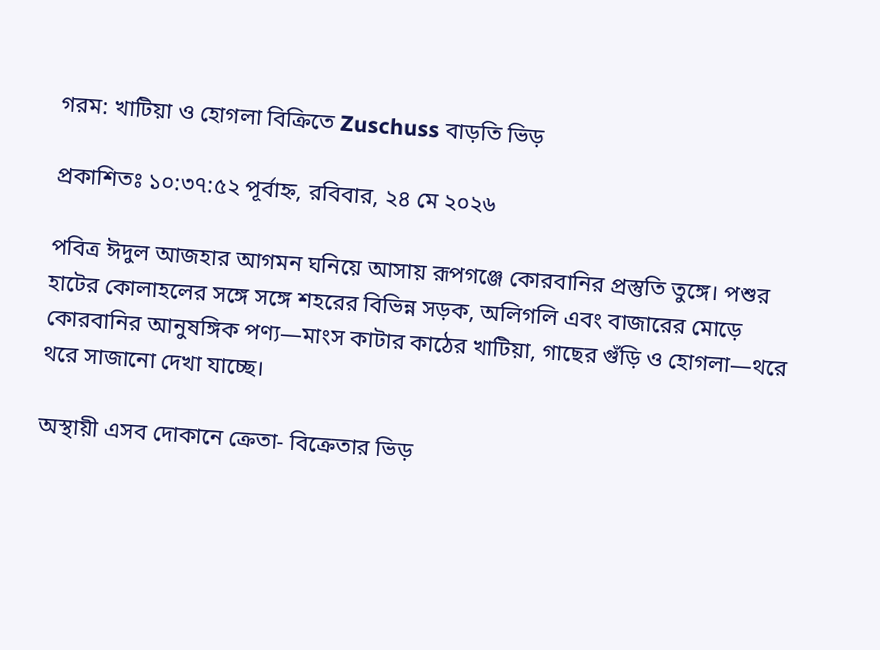গরম: খাটিয়া ও হোগলা বিক্রিতে Zuschuss বাড়তি ভিড়

প্রকাশিতঃ ১০:৩৭:৫২ পূর্বাহ্ন, রবিবার, ২৪ মে ২০২৬

পবিত্র ঈদুল আজহার আগমন ঘনিয়ে আসায় রূপগঞ্জে কোরবানির প্রস্তুতি তুঙ্গে। পশুর হাটের কোলাহলের সঙ্গে সঙ্গে শহরের বিভিন্ন সড়ক, অলিগলি এবং বাজারের মোড়ে কোরবানির আনুষঙ্গিক পণ্য—মাংস কাটার কাঠের খাটিয়া, গাছের গুঁড়ি ও হোগলা—থরে থরে সাজানো দেখা যাচ্ছে।

অস্থায়ী এসব দোকানে ক্রেতা- বিক্রেতার ভিড়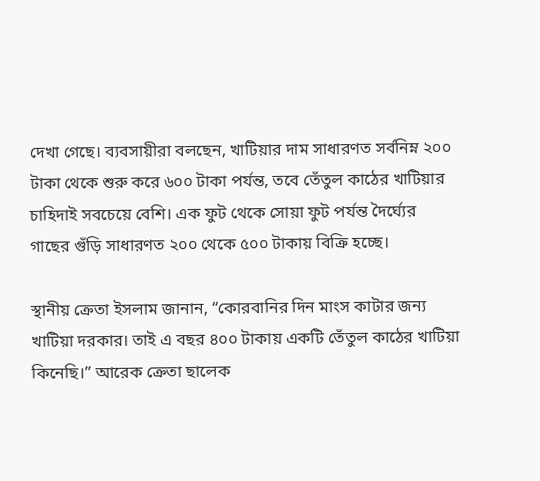দেখা গেছে। ব্যবসায়ীরা বলছেন, খাটিয়ার দাম সাধারণত সর্বনিম্ন ২০০ টাকা থেকে শুরু করে ৬০০ টাকা পর্যন্ত, তবে তেঁতুল কাঠের খাটিয়ার চাহিদাই সবচেয়ে বেশি। এক ফুট থেকে সোয়া ফুট পর্যন্ত দৈর্ঘ্যের গাছের গুঁড়ি সাধারণত ২০০ থেকে ৫০০ টাকায় বিক্রি হচ্ছে।

স্থানীয় ক্রেতা ইসলাম জানান, “কোরবানির দিন মাংস কাটার জন্য খাটিয়া দরকার। তাই এ বছর ৪০০ টাকায় একটি তেঁতুল কাঠের খাটিয়া কিনেছি।” আরেক ক্রেতা ছালেক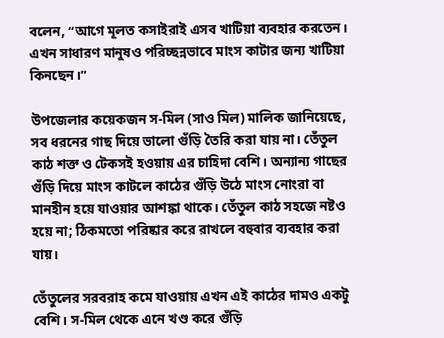বলেন, “আগে মূলত কসাইরাই এসব খাটিয়া ব্যবহার করতেন। এখন সাধারণ মানুষও পরিচ্ছন্নভাবে মাংস কাটার জন্য খাটিয়া কিনছেন।”

উপজেলার কয়েকজন স-মিল (সাও মিল) মালিক জানিয়েছে, সব ধরনের গাছ দিয়ে ভালো গুঁড়ি তৈরি করা যায় না। তেঁতুল কাঠ শক্ত ও টেকসই হওয়ায় এর চাহিদা বেশি। অন্যান্য গাছের গুঁড়ি দিয়ে মাংস কাটলে কাঠের গুঁড়ি উঠে মাংস নোংরা বা মানহীন হয়ে যাওয়ার আশঙ্কা থাকে। তেঁতুল কাঠ সহজে নষ্টও হয়ে না; ঠিকমতো পরিষ্কার করে রাখলে বহুবার ব্যবহার করা যায়।

তেঁতুলের সরবরাহ কমে যাওয়ায় এখন এই কাঠের দামও একটু বেশি। স-মিল থেকে এনে খণ্ড করে গুঁড়ি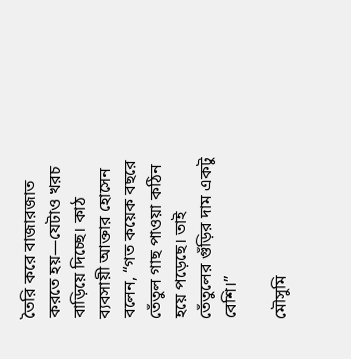তৈরি করে বাজারজাত করতে হয়—যেটাও খরচ বাড়িয়ে দিচ্ছে। কাঠ ব্যবসায়ী আক্তার হোসেন বলেন, “গত কয়েক বছরে তেঁতুল গাছ পাওয়া কঠিন হয়ে পড়েছে। তাই তেঁতুলের গুঁড়ির দাম একটু বেশি।”

মৌসুমি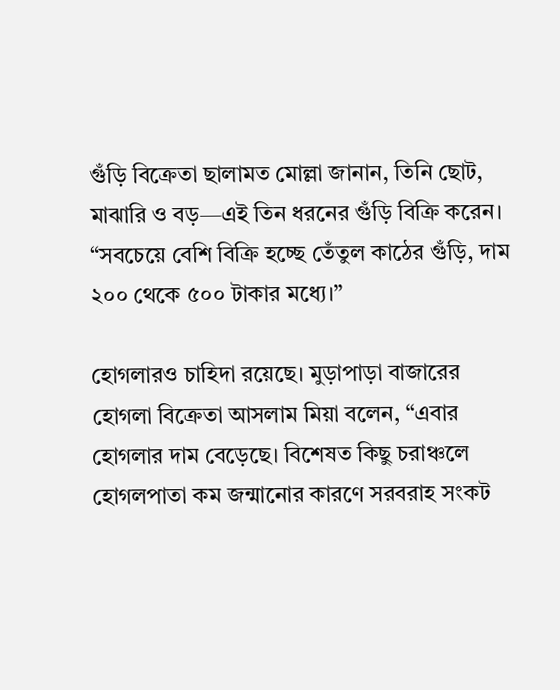গুঁড়ি বিক্রেতা ছালামত মোল্লা জানান, তিনি ছোট, মাঝারি ও বড়—এই তিন ধরনের গুঁড়ি বিক্রি করেন। “সবচেয়ে বেশি বিক্রি হচ্ছে তেঁতুল কাঠের গুঁড়ি, দাম ২০০ থেকে ৫০০ টাকার মধ্যে।”

হোগলারও চাহিদা রয়েছে। মুড়াপাড়া বাজারের হোগলা বিক্রেতা আসলাম মিয়া বলেন, “এবার হোগলার দাম বেড়েছে। বিশেষত কিছু চরাঞ্চলে হোগলপাতা কম জন্মানোর কারণে সরবরাহ সংকট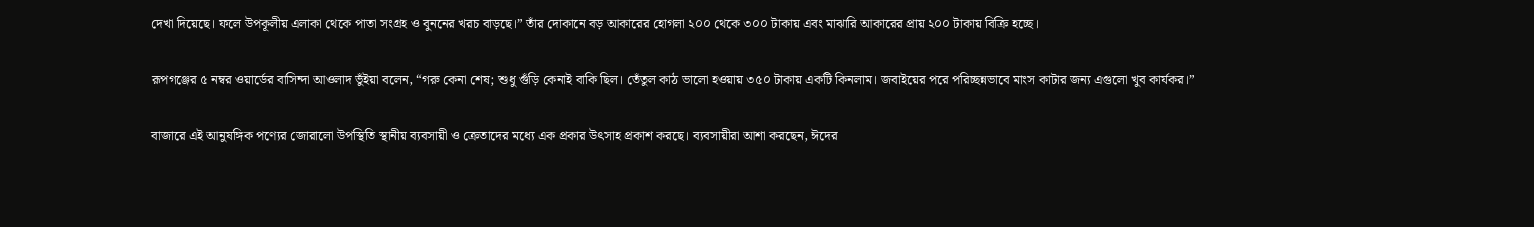দেখা দিয়েছে। ফলে উপকূলীয় এলাকা থেকে পাতা সংগ্রহ ও বুননের খরচ বাড়ছে।” তাঁর দোকানে বড় আকারের হোগলা ২০০ থেকে ৩০০ টাকায় এবং মাঝারি আকারের প্রায় ২০০ টাকায় বিক্রি হচ্ছে।

রূপগঞ্জের ৫ নম্বর ওয়ার্ডের বাসিন্দা আওলাদ ভুঁইয়া বলেন, “গরু কেনা শেষ; শুধু গুঁড়ি কেনাই বাকি ছিল। তেঁতুল কাঠ ভালো হওয়ায় ৩৫০ টাকায় একটি কিনলাম। জবাইয়ের পরে পরিচ্ছন্নভাবে মাংস কাটার জন্য এগুলো খুব কার্যকর।”

বাজারে এই আনুষঙ্গিক পণ্যের জোরালো উপস্থিতি স্থানীয় ব্যবসায়ী ও ক্রেতাদের মধ্যে এক প্রকার উৎসাহ প্রকাশ করছে। ব্যবসায়ীরা আশা করছেন, ঈদের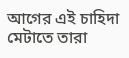আগের এই চাহিদা মেটাতে তারা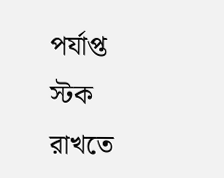পর্যাপ্ত স্টক রাখতে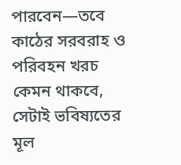পারবেন—তবে কাঠের সরবরাহ ও পরিবহন খরচ কেমন থাকবে, সেটাই ভবিষ্যতের মূল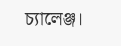চ্যালেঞ্জ।